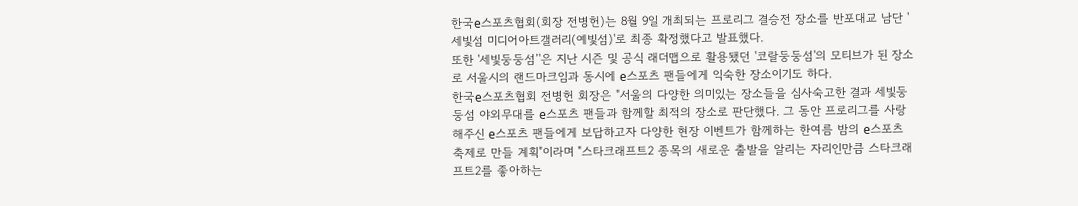한국e스포츠협회(회장 전병헌)는 8월 9일 개최되는 프로리그 결승전 장소를 반포대교 남단 '세빛섬 미디어아트갤러리(예빛섬)'로 최종 확정했다고 발표했다.
또한 '세빛둥둥섬’'은 지난 시즌 및 공식 래더맵으로 활용됐던 '코랄둥둥섬'의 모티브가 된 장소로 서울시의 랜드마크임과 동시에 e스포츠 팬들에게 익숙한 장소이기도 하다.
한국e스포츠협회 전병헌 회장은 "서울의 다양한 의미있는 장소들을 심사숙고한 결과 세빛둥둥섬 야외무대를 e스포츠 팬들과 함께할 최적의 장소로 판단했다. 그 동안 프로리그를 사랑해주신 e스포츠 팬들에게 보답하고자 다양한 현장 이벤트가 함께하는 한여름 밤의 e스포츠 축제로 만들 계획"이라며 "스타크래프트2 종목의 새로운 출발을 알리는 자리인만큼 스타크래프트2를 좋아하는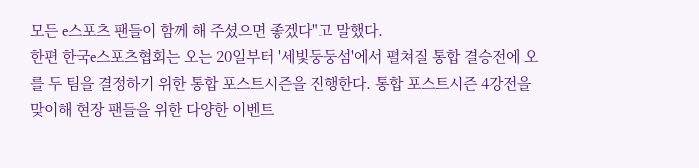모든 e스포츠 팬들이 함께 해 주셨으면 좋겠다"고 말했다.
한편 한국e스포츠협회는 오는 20일부터 '세빛둥둥섬'에서 펼쳐질 통합 결승전에 오를 두 팀을 결정하기 위한 통합 포스트시즌을 진행한다. 통합 포스트시즌 4강전을 맞이해 현장 팬들을 위한 다양한 이벤트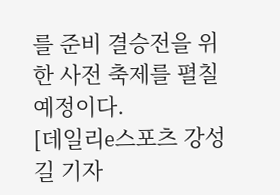를 준비 결승전을 위한 사전 축제를 펼칠 예정이다.
[데일리e스포츠 강성길 기자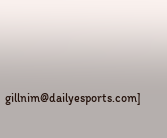gillnim@dailyesports.com]